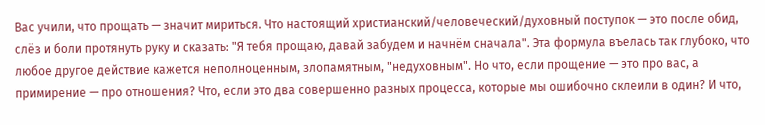Вас учили, что прощать — значит мириться. Что настоящий христианский/человеческий/духовный поступок — это после обид, слёз и боли протянуть руку и сказать: "Я тебя прощаю, давай забудем и начнём сначала". Эта формула въелась так глубоко, что любое другое действие кажется неполноценным, злопамятным, "недуховным". Но что, если прощение — это про вас, а примирение — про отношения? Что, если это два совершенно разных процесса, которые мы ошибочно склеили в один? И что,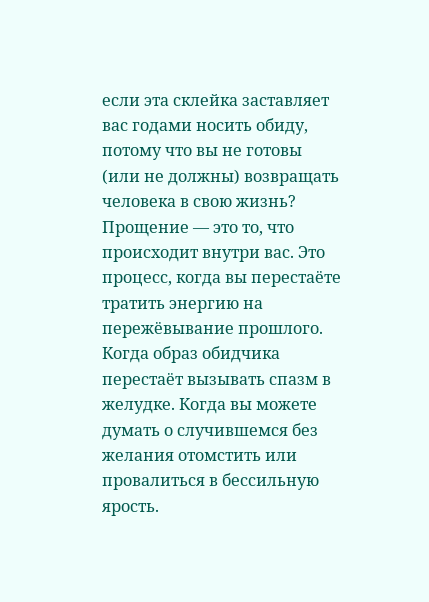если эта склейка заставляет вас годами носить обиду, потому что вы не готовы (или не должны) возвращать человека в свою жизнь? Прощение — это то, что происходит внутри вас. Это процесс, когда вы перестаёте тратить энергию на пережёвывание прошлого. Когда образ обидчика перестаёт вызывать спазм в желудке. Когда вы можете думать о случившемся без желания отомстить или провалиться в бессильную ярость.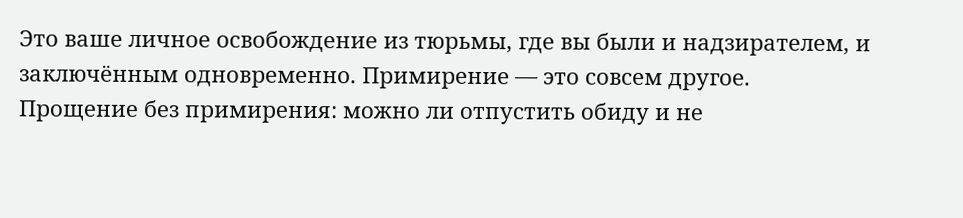Это ваше личное освобождение из тюрьмы, где вы были и надзирателем, и заключённым одновременно. Примирение — это совсем другое.
Прощение без примирения: можно ли отпустить обиду и не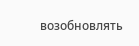возобновлять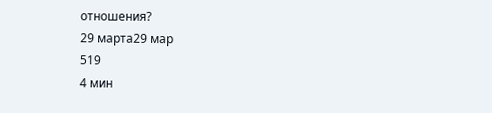отношения?
29 марта29 мар
519
4 мин